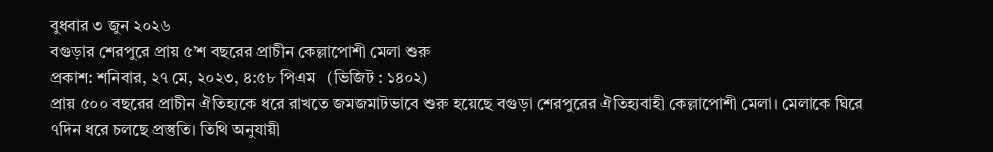বুধবার ৩ জুন ২০২৬
বগুড়ার শেরপুরে প্রায় ৫’শ বছরের প্রাচীন কেল্লাপোশী মেলা শুরু
প্রকাশ: শনিবার, ২৭ মে, ২০২৩, ৪:৫৮ পিএম   (ভিজিট : ১৪০২)
প্রায় ৫০০ বছরের প্রাচীন ঐতিহ্যকে ধরে রাখতে জমজমাটভাবে শুরু হয়েছে বগুড়া শেরপুরের ঐতিহ্যবাহী কেল্লাপোশী মেলা। মেলাকে ঘিরে ৭দিন ধরে চলছে প্রস্তুতি। তিথি অনুযায়ী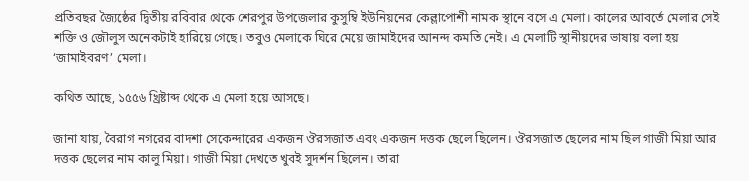প্রতিবছর জ্যৈষ্ঠের দ্বিতীয় রবিবার থেকে শেরপুর উপজেলার কুসুম্বি ইউনিয়নের কেল্লাপোশী নামক স্থানে বসে এ মেলা। কালের আবর্তে মেলার সেই শক্তি ও জৌলুস অনেকটাই হারিয়ে গেছে। তবুও মেলাকে ঘিরে মেয়ে জামাইদের আনন্দ কমতি নেই। এ মেলাটি স্থানীয়দের ভাষায় বলা হয় ‘জামাইবরণ’ মেলা।

কথিত আছে, ১৫৫৬ খ্রিষ্টাব্দ থেকে এ মেলা হয়ে আসছে।

জানা যায়, বৈরাগ নগরের বাদশা সেকেন্দারের একজন ঔরসজাত এবং একজন দত্তক ছেলে ছিলেন। ঔরসজাত ছেলের নাম ছিল গাজী মিয়া আর দত্তক ছেলের নাম কালু মিয়া। গাজী মিয়া দেখতে খুবই সুদর্শন ছিলেন। তারা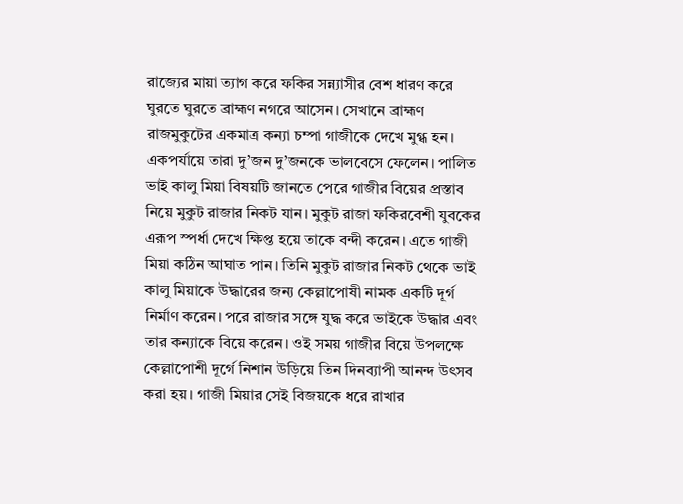রাজ্যের মায়া ত্যাগ করে ফকির সন্ন্যাসীর বেশ ধারণ করে ঘুরতে ঘুরতে ব্রাহ্মণ নগরে আসেন। সেখানে ব্রাহ্মণ রাজমুকুটের একমাত্র কন্যা চম্পা গাজীকে দেখে মুগ্ধ হন। একপর্যায়ে তারা দু’জন দু’জনকে ভালবেসে ফেলেন। পালিত ভাই কালু মিয়া বিষয়টি জানতে পেরে গাজীর বিয়ের প্রস্তাব নিয়ে মুকুট রাজার নিকট যান। মুকুট রাজা ফকিরবেশী যুবকের এরূপ স্পর্ধা দেখে ক্ষিপ্ত হয়ে তাকে বন্দী করেন। এতে গাজী মিয়া কঠিন আঘাত পান। তিনি মুকুট রাজার নিকট থেকে ভাই কালু মিয়াকে উদ্ধারের জন্য কেল্লাপোষী নামক একটি দূর্গ নির্মাণ করেন। পরে রাজার সঙ্গে যুদ্ধ করে ভাইকে উদ্ধার এবং তার কন্যাকে বিয়ে করেন। ওই সময় গাজীর বিয়ে উপলক্ষে কেল্লাপোশী দূর্গে নিশান উড়িয়ে তিন দিনব্যাপী আনন্দ উৎসব করা হয়। গাজী মিয়ার সেই বিজয়কে ধরে রাখার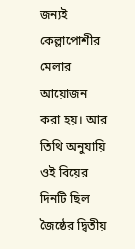জন্যই কেল্লাপোশীর মেলার আয়োজন করা হয়। আর তিথি অনুযায়ি ওই বিয়ের দিনটি ছিল জৈষ্ঠের দ্বিতীয়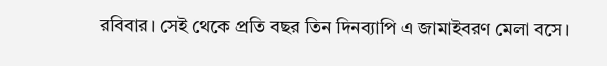রবিবার। সেই থেকে প্রতি বছর তিন দিনব্যাপি এ জামাইবরণ মেলা বসে।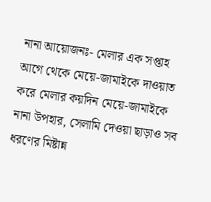নানা আয়োজনঃ- মেলার এক সপ্তাহ আগে থেকে মেয়ে-জামাইকে দাওয়াত করে মেলার কয়দিন মেয়ে-জামাইকে নানা উপহার, সেলামি দেওয়া ছাড়াও সব ধরণের মিষ্টান্ন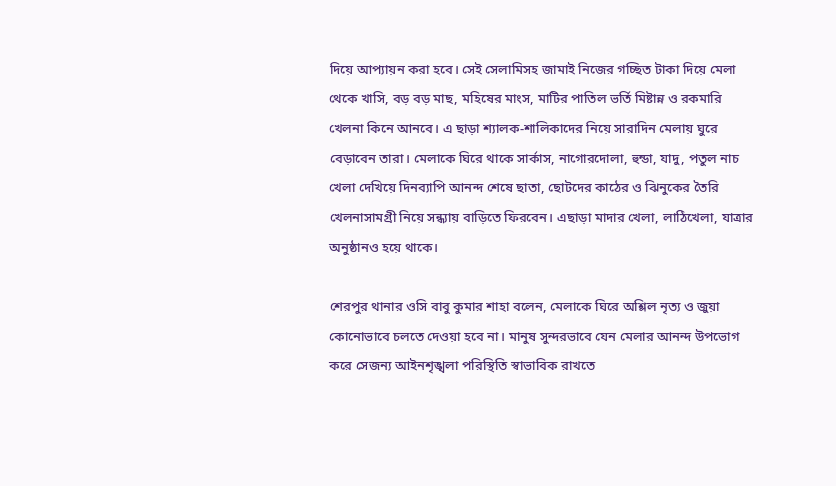দিয়ে আপ্যায়ন করা হবে। সেই সেলামিসহ জামাই নিজের গচ্ছিত টাকা দিয়ে মেলা থেকে খাসি, বড় বড় মাছ, মহিষের মাংস, মাটির পাতিল ভর্তি মিষ্টান্ন ও রকমারি খেলনা কিনে আনবে। এ ছাড়া শ্যালক-শালিকাদের নিয়ে সারাদিন মেলায় ঘুরে বেড়াবেন তারা। মেলাকে ঘিরে থাকে সার্কাস, নাগোরদোলা, হুন্ডা, যাদু, পতুল নাচ খেলা দেখিয়ে দিনব্যাপি আনন্দ শেষে ছাতা, ছোটদের কাঠের ও ঝিনুকের তৈরি খেলনাসামগ্রী নিয়ে সন্ধ্যায় বাড়িতে ফিরবেন। এছাড়া মাদার খেলা, লাঠিখেলা, যাত্রার অনুষ্ঠানও হয়ে থাকে।

শেরপুর থানার ওসি বাবু কুমার শাহা বলেন, মেলাকে ঘিরে অশ্লিল নৃত্য ও জুয়া কোনোভাবে চলতে দেওয়া হবে না। মানুষ সুন্দরভাবে যেন মেলার আনন্দ উপভোগ করে সেজন্য আইনশৃঙ্খলা পরিস্থিতি স্বাভাবিক রাখতে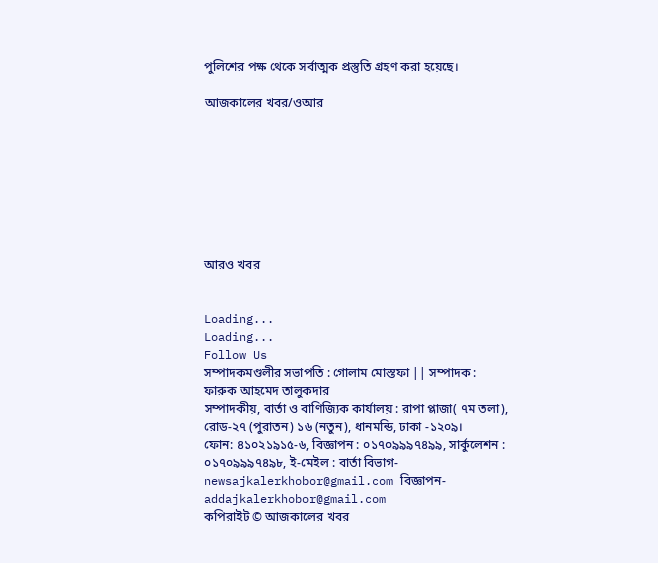পুলিশের পক্ষ থেকে সর্বাত্মক প্রস্তুতি গ্রহণ করা হয়েছে।

আজকালের খবর/ওআর








আরও খবর


Loading...
Loading...
Follow Us
সম্পাদকমণ্ডলীর সভাপতি : গোলাম মোস্তফা || সম্পাদক : ফারুক আহমেদ তালুকদার
সম্পাদকীয়, বার্তা ও বাণিজ্যিক কার্যালয় : রাপা প্লাজা( ৭ম তলা), রোড-২৭ (পুরাতন) ১৬ (নতুন), ধানমন্ডি, ঢাকা -১২০৯।
ফোন: ৪১০২১৯১৫-৬, বিজ্ঞাপন : ০১৭০৯৯৯৭৪৯৯, সার্কুলেশন : ০১৭০৯৯৯৭৪৯৮, ই-মেইল : বার্তা বিভাগ- newsajkalerkhobor@gmail.com বিজ্ঞাপন- addajkalerkhobor@gmail.com
কপিরাইট © আজকালের খবর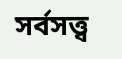সর্বসত্ত্ব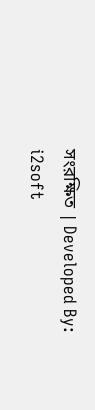সংরক্ষিত | Developed By: i2soft